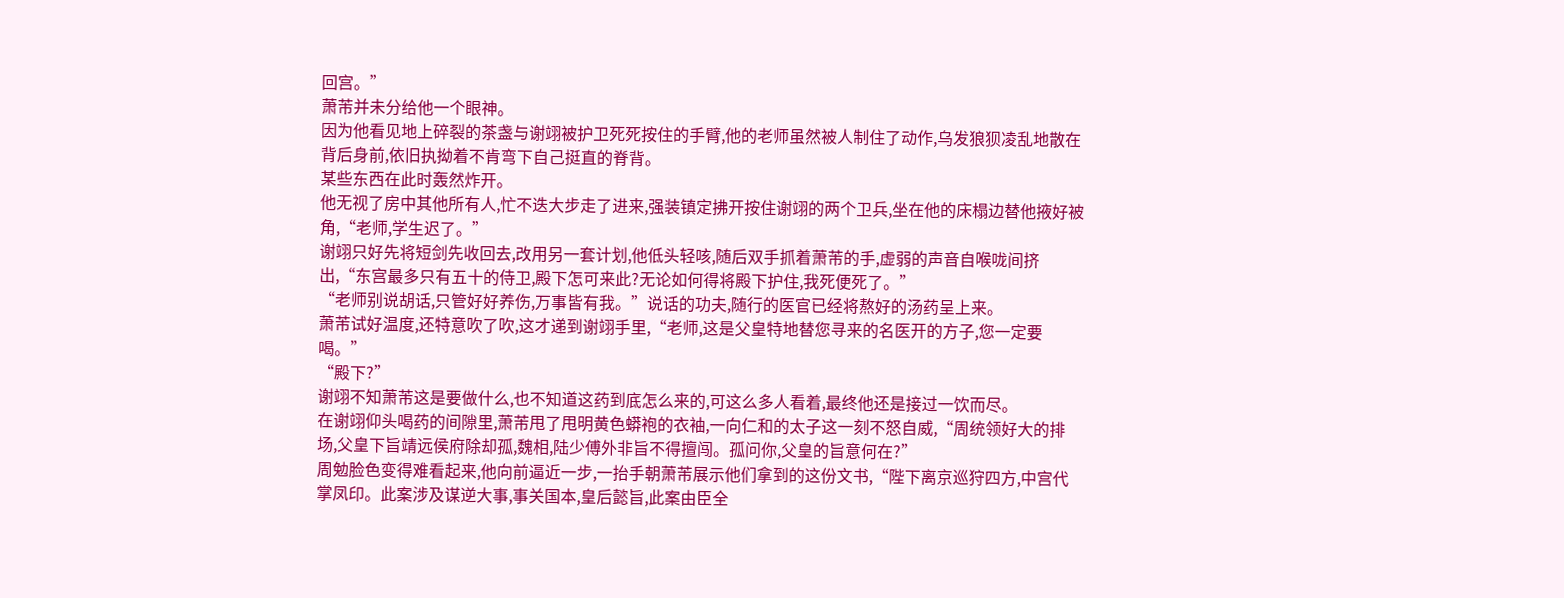回宫。”
萧芾并未分给他一个眼神。
因为他看见地上碎裂的茶盏与谢翊被护卫死死按住的手臂,他的老师虽然被人制住了动作,乌发狼狈凌乱地散在背后身前,依旧执拗着不肯弯下自己挺直的脊背。
某些东西在此时轰然炸开。
他无视了房中其他所有人,忙不迭大步走了进来,强装镇定拂开按住谢翊的两个卫兵,坐在他的床榻边替他掖好被角,“老师,学生迟了。”
谢翊只好先将短剑先收回去,改用另一套计划,他低头轻咳,随后双手抓着萧芾的手,虚弱的声音自喉咙间挤出,“东宫最多只有五十的侍卫,殿下怎可来此?无论如何得将殿下护住,我死便死了。”
“老师别说胡话,只管好好养伤,万事皆有我。”说话的功夫,随行的医官已经将熬好的汤药呈上来。
萧芾试好温度,还特意吹了吹,这才递到谢翊手里,“老师,这是父皇特地替您寻来的名医开的方子,您一定要喝。”
“殿下?”
谢翊不知萧芾这是要做什么,也不知道这药到底怎么来的,可这么多人看着,最终他还是接过一饮而尽。
在谢翊仰头喝药的间隙里,萧芾甩了甩明黄色蟒袍的衣袖,一向仁和的太子这一刻不怒自威,“周统领好大的排场,父皇下旨靖远侯府除却孤,魏相,陆少傅外非旨不得擅闯。孤问你,父皇的旨意何在?”
周勉脸色变得难看起来,他向前逼近一步,一抬手朝萧芾展示他们拿到的这份文书,“陛下离京巡狩四方,中宫代掌凤印。此案涉及谋逆大事,事关国本,皇后懿旨,此案由臣全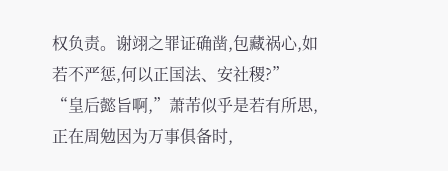权负责。谢翊之罪证确凿,包藏祸心,如若不严惩,何以正国法、安社稷?”
“皇后懿旨啊,”萧芾似乎是若有所思,正在周勉因为万事俱备时,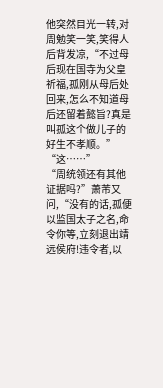他突然目光一转,对周勉笑一笑,笑得人后背发凉,“不过母后现在国寺为父皇祈福,孤刚从母后处回来,怎么不知道母后还留着懿旨?真是叫孤这个做儿子的好生不孝顺。”
“这……”
“周统领还有其他证据吗?”萧芾又问,“没有的话,孤便以监国太子之名,命令你等,立刻退出靖远侯府!违令者,以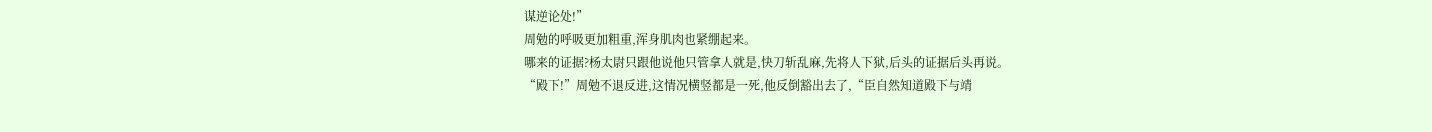谋逆论处!”
周勉的呼吸更加粗重,浑身肌肉也紧绷起来。
哪来的证据?杨太尉只跟他说他只管拿人就是,快刀斩乱麻,先将人下狱,后头的证据后头再说。
“殿下!”周勉不退反进,这情况横竖都是一死,他反倒豁出去了,“臣自然知道殿下与靖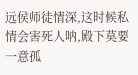远侯师徒情深,这时候私情会害死人呐,殿下莫要一意孤